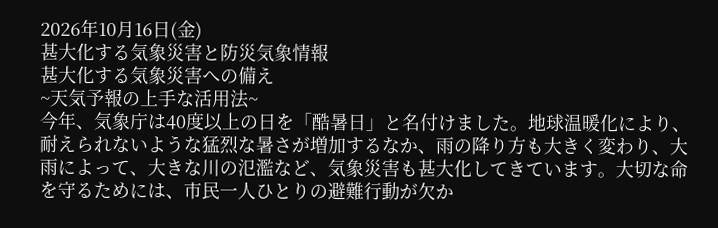2026年10月16日(金)
甚大化する気象災害と防災気象情報
甚大化する気象災害への備え
~天気予報の上手な活用法~
今年、気象庁は40度以上の日を「酷暑日」と名付けました。地球温暖化により、耐えられないような猛烈な暑さが増加するなか、雨の降り方も大きく変わり、大雨によって、大きな川の氾濫など、気象災害も甚大化してきています。大切な命を守るためには、市民一人ひとりの避難行動が欠か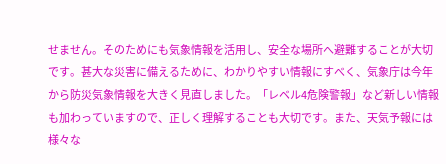せません。そのためにも気象情報を活用し、安全な場所へ避難することが大切です。甚大な災害に備えるために、わかりやすい情報にすべく、気象庁は今年から防災気象情報を大きく見直しました。「レベル4危険警報」など新しい情報も加わっていますので、正しく理解することも大切です。また、天気予報には様々な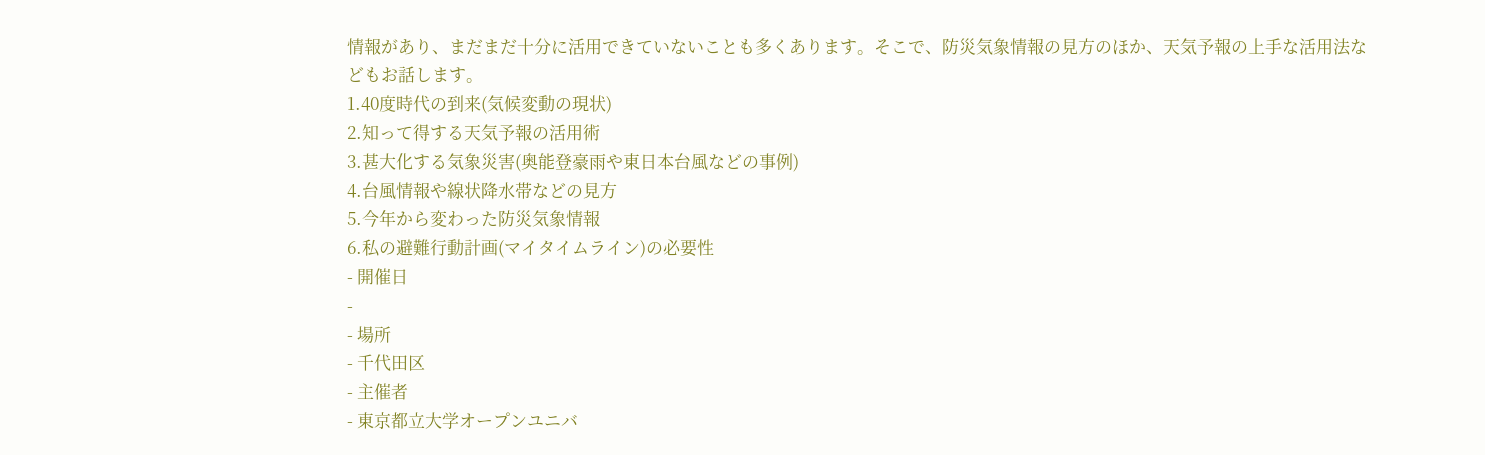情報があり、まだまだ十分に活用できていないことも多くあります。そこで、防災気象情報の見方のほか、天気予報の上手な活用法などもお話します。
1.40度時代の到来(気候変動の現状)
2.知って得する天気予報の活用術
3.甚大化する気象災害(奥能登豪雨や東日本台風などの事例)
4.台風情報や線状降水帯などの見方
5.今年から変わった防災気象情報
6.私の避難行動計画(マイタイムライン)の必要性
- 開催日
-
- 場所
- 千代田区
- 主催者
- 東京都立大学オープンユニバ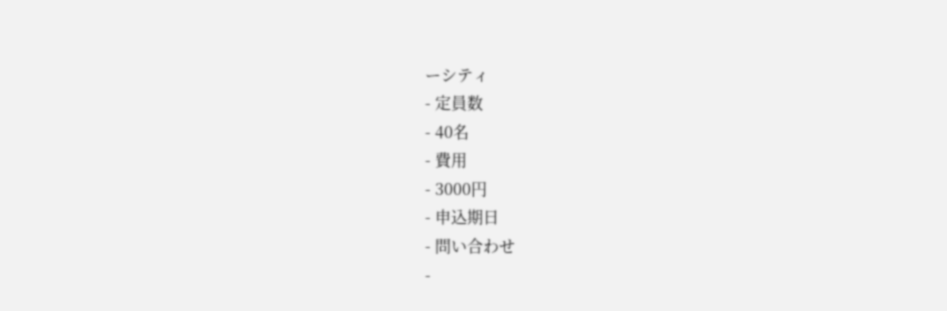ーシティ
- 定員数
- 40名
- 費用
- 3000円
- 申込期日
- 問い合わせ
-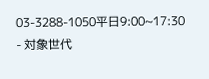03-3288-1050平日9:00~17:30
- 対象世代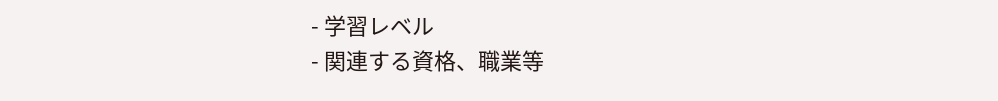- 学習レベル
- 関連する資格、職業等